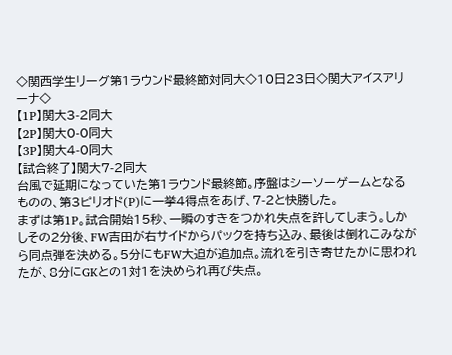◇関西学生リーグ第1ラウンド最終節対同大◇10日23日◇関大アイスアリーナ◇
【1P】関大3-2同大
【2P】関大0-0同大
【3P】関大4-0同大
【試合終了】関大7-2同大
台風で延期になっていた第1ラウンド最終節。序盤はシーソーゲームとなるものの、第3ピリオド(P)に一挙4得点をあげ、7-2と快勝した。
まずは第1P。試合開始15秒、一瞬のすきをつかれ失点を許してしまう。しかしその2分後、FW吉田が右サイドからパックを持ち込み、最後は倒れこみながら同点弾を決める。5分にもFW大迫が追加点。流れを引き寄せたかに思われたが、8分にGKとの1対1を決められ再び失点。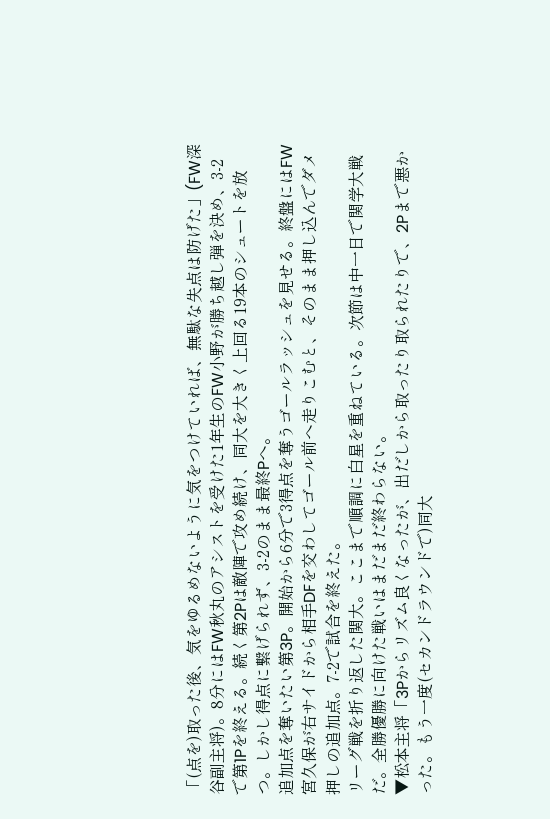「(点を)取った後、気をゆるめないように気をつけていれば、無駄な失点は防げた」(FW深谷副主将)。8分にはFW秋丸のアシストを受けた1年生のFW小野が勝ち越し弾を決め、3-2で第1Pを終える。続く第2Pは敵陣で攻め続け、同大を大きく上回る19本のシュートを放つ。しかし得点に繋げられず、3-2のまま最終Pへ。
追加点を奪いたい第3P。開始から6分で3得点を奪うゴールラッシュを見せる。終盤にはFW宮久保が右サイドから相手DFを交わしてゴール前へ走りこむと、そのまま押し込んでダメ押しの追加点。7-2で試合を終えた。
リーグ戦を折り返した関大。ここまで順調に白星を重ねている。次節は中一日で関学大戦だ。全勝優勝に向けた戦いはまだまだ終わらない。
▼松本主将「3Pからリズム良くなったが、出だしから取ったり取られたりで、2Pまで悪かった。もう一度(セカンドラウンドで)同大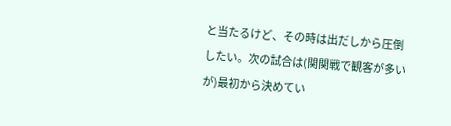と当たるけど、その時は出だしから圧倒したい。次の試合は(関関戦で観客が多いが)最初から決めてい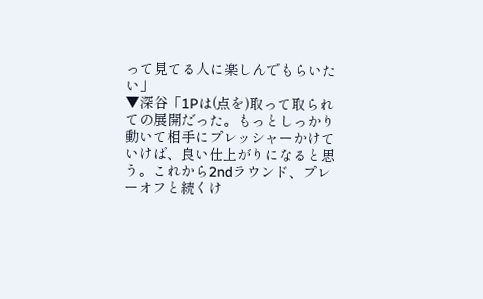って見てる人に楽しんでもらいたい」
▼深谷「1Pは(点を)取って取られての展開だった。もっとしっかり動いて相手にプレッシャーかけていけば、良い仕上がりになると思う。これから2ndラウンド、プレーオフと続くけ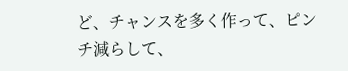ど、チャンスを多く作って、ピンチ減らして、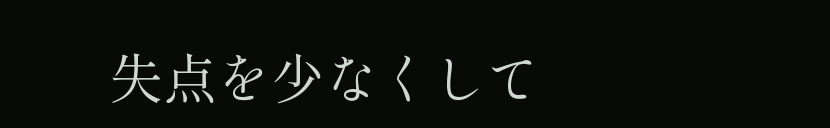失点を少なくして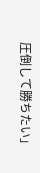圧倒して勝ちたい」